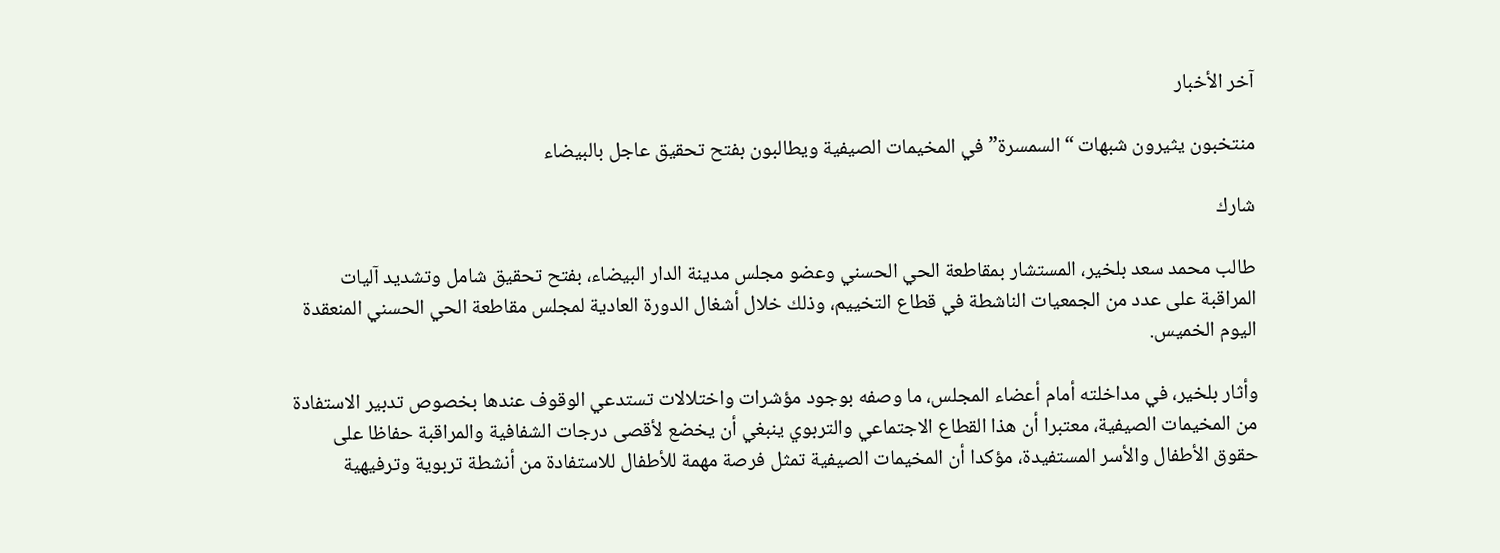آخر الأخبار

منتخبون يثيرون شبهات “السمسرة” في المخيمات الصيفية ويطالبون بفتح تحقيق عاجل بالبيضاء

شارك

طالب محمد سعد بلخير، المستشار بمقاطعة الحي الحسني وعضو مجلس مدينة الدار البيضاء، بفتح تحقيق شامل وتشديد آليات المراقبة على عدد من الجمعيات الناشطة في قطاع التخييم، وذلك خلال أشغال الدورة العادية لمجلس مقاطعة الحي الحسني المنعقدة اليوم الخميس.

وأثار بلخير، في مداخلته أمام أعضاء المجلس، ما وصفه بوجود مؤشرات واختلالات تستدعي الوقوف عندها بخصوص تدبير الاستفادة من المخيمات الصيفية، معتبرا أن هذا القطاع الاجتماعي والتربوي ينبغي أن يخضع لأقصى درجات الشفافية والمراقبة حفاظا على حقوق الأطفال والأسر المستفيدة، مؤكدا أن المخيمات الصيفية تمثل فرصة مهمة للأطفال للاستفادة من أنشطة تربوية وترفيهية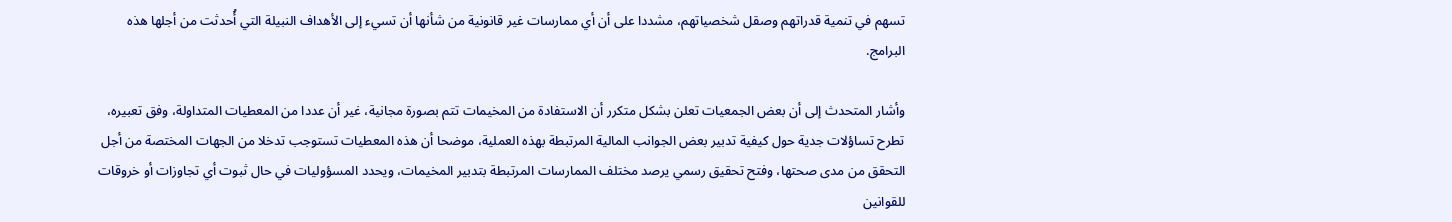تسهم في تنمية قدراتهم وصقل شخصياتهم، مشددا على أن أي ممارسات غير قانونية من شأنها أن تسيء إلى الأهداف النبيلة التي أُحدثت من أجلها هذه البرامج.

وأشار المتحدث إلى أن بعض الجمعيات تعلن بشكل متكرر أن الاستفادة من المخيمات تتم بصورة مجانية، غير أن عددا من المعطيات المتداولة، وفق تعبيره، تطرح تساؤلات جدية حول كيفية تدبير بعض الجوانب المالية المرتبطة بهذه العملية، موضحا أن هذه المعطيات تستوجب تدخلا من الجهات المختصة من أجل التحقق من مدى صحتها، وفتح تحقيق رسمي يرصد مختلف الممارسات المرتبطة بتدبير المخيمات، ويحدد المسؤوليات في حال ثبوت أي تجاوزات أو خروقات للقوانين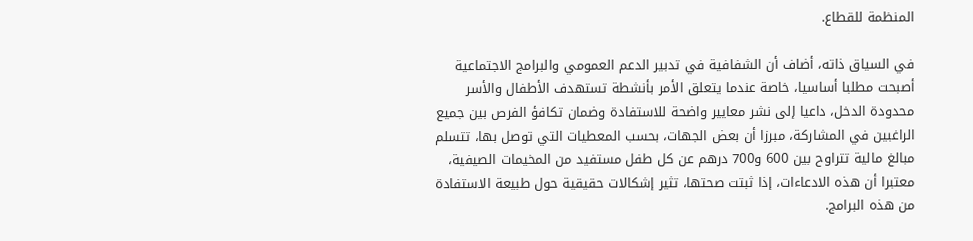المنظمة للقطاع.

في السياق ذاته، أضاف أن الشفافية في تدبير الدعم العمومي والبرامج الاجتماعية أصبحت مطلبا أساسيا، خاصة عندما يتعلق الأمر بأنشطة تستهدف الأطفال والأسر محدودة الدخل، داعيا إلى نشر معايير واضحة للاستفادة وضمان تكافؤ الفرص بين جميع الراغبين في المشاركة، مبرزا أن بعض الجهات، بحسب المعطيات التي توصل بها، تتسلم مبالغ مالية تتراوح بين 600 و700 درهم عن كل طفل مستفيد من المخيمات الصيفية، معتبرا أن هذه الادعاءات، إذا ثبتت صحتها، تثير إشكالات حقيقية حول طبيعة الاستفادة من هذه البرامج.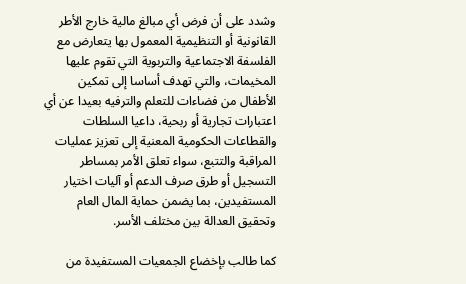وشدد على أن فرض أي مبالغ مالية خارج الأطر القانونية أو التنظيمية المعمول بها يتعارض مع الفلسفة الاجتماعية والتربوية التي تقوم عليها المخيمات، والتي تهدف أساسا إلى تمكين الأطفال من فضاءات للتعلم والترفيه بعيدا عن أي اعتبارات تجارية أو ربحية، داعيا السلطات والقطاعات الحكومية المعنية إلى تعزيز عمليات المراقبة والتتبع، سواء تعلق الأمر بمساطر التسجيل أو طرق صرف الدعم أو آليات اختيار المستفيدين، بما يضمن حماية المال العام وتحقيق العدالة بين مختلف الأسر.

كما طالب بإخضاع الجمعيات المستفيدة من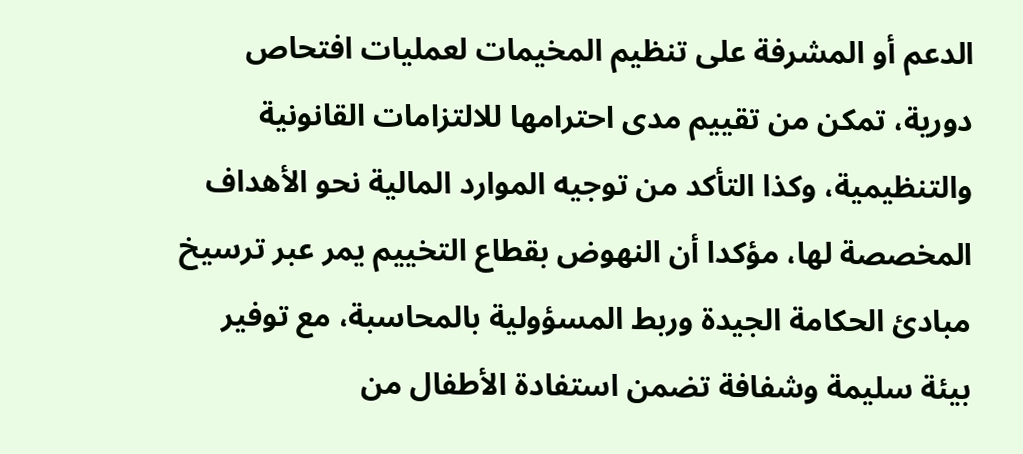الدعم أو المشرفة على تنظيم المخيمات لعمليات افتحاص دورية، تمكن من تقييم مدى احترامها للالتزامات القانونية والتنظيمية، وكذا التأكد من توجيه الموارد المالية نحو الأهداف المخصصة لها، مؤكدا أن النهوض بقطاع التخييم يمر عبر ترسيخ مبادئ الحكامة الجيدة وربط المسؤولية بالمحاسبة، مع توفير بيئة سليمة وشفافة تضمن استفادة الأطفال من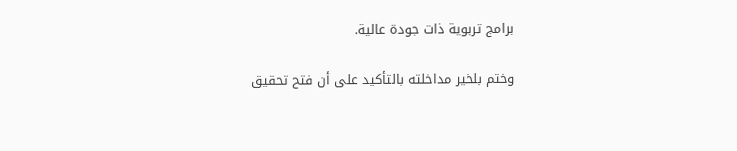برامج تربوية ذات جودة عالية.

وختم بلخير مداخلته بالتأكيد على أن فتح تحقيق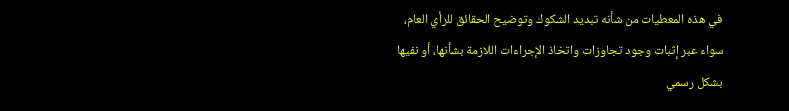في هذه المعطيات من شأنه تبديد الشكوك وتوضيح الحقائق للرأي العام، سواء عبر إثبات وجود تجاوزات واتخاذ الإجراءات اللازمة بشأنها، أو نفيها بشكل رسمي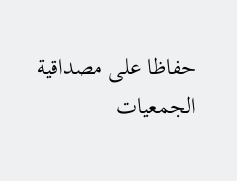حفاظا على مصداقية الجمعيات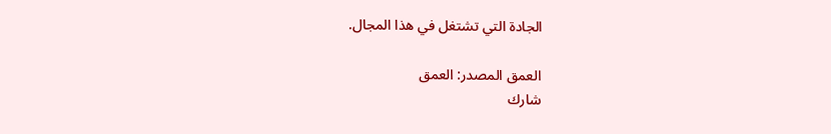الجادة التي تشتغل في هذا المجال.

العمق المصدر: العمق
شارك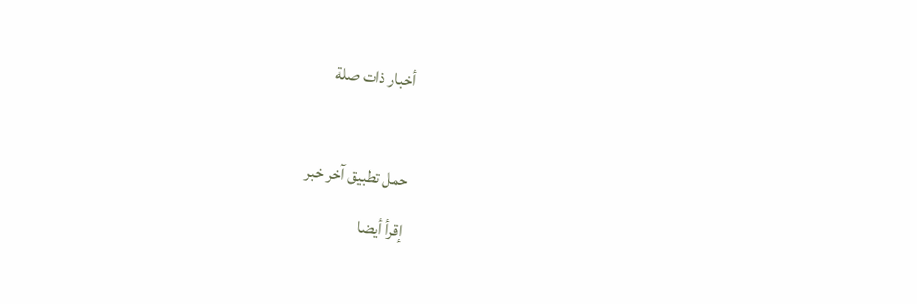أخبار ذات صلة



حمل تطبيق آخر خبر

إقرأ أيضا